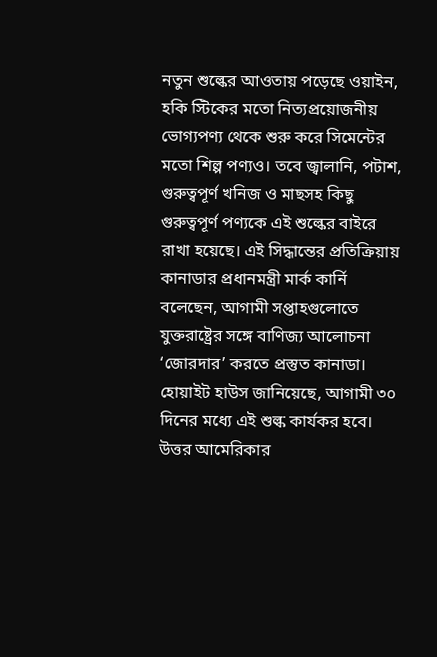নতুন শুল্কের আওতায় পড়েছে ওয়াইন, হকি স্টিকের মতো নিত্যপ্রয়োজনীয় ভোগ্যপণ্য থেকে শুরু করে সিমেন্টের মতো শিল্প পণ্যও। তবে জ্বালানি, পটাশ, গুরুত্বপূর্ণ খনিজ ও মাছসহ কিছু গুরুত্বপূর্ণ পণ্যকে এই শুল্কের বাইরে রাখা হয়েছে। এই সিদ্ধান্তের প্রতিক্রিয়ায় কানাডার প্রধানমন্ত্রী মার্ক কার্নি বলেছেন, আগামী সপ্তাহগুলোতে যুক্তরাষ্ট্রের সঙ্গে বাণিজ্য আলোচনা ‘জোরদার’ করতে প্রস্তুত কানাডা।
হোয়াইট হাউস জানিয়েছে, আগামী ৩০ দিনের মধ্যে এই শুল্ক কার্যকর হবে। উত্তর আমেরিকার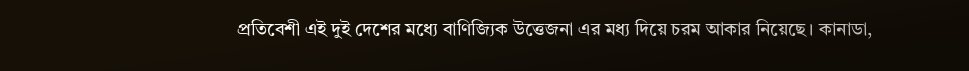প্রতিবেশী এই দুই দেশের মধ্যে বাণিজ্যিক উত্তেজনা এর মধ্য দিয়ে চরম আকার নিয়েছে। কানাডা,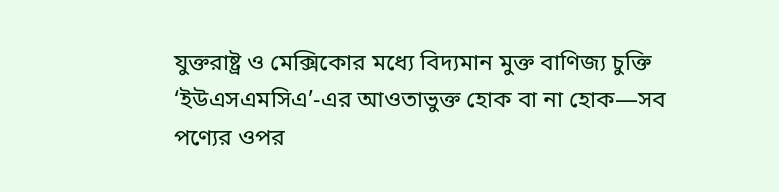যুক্তরাষ্ট্র ও মেক্সিকোর মধ্যে বিদ্যমান মুক্ত বাণিজ্য চুক্তি ‘ইউএসএমসিএ’-এর আওতাভুক্ত হোক বা না হোক—সব পণ্যের ওপর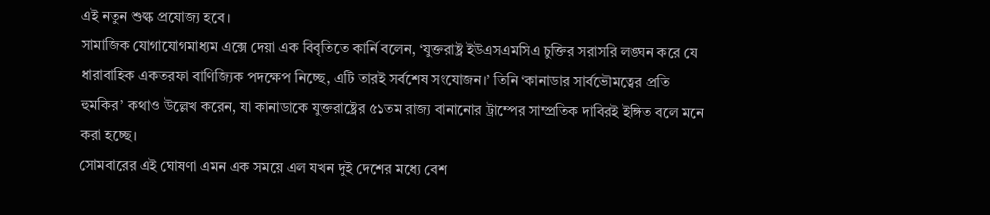এই নতুন শুল্ক প্রযোজ্য হবে।
সামাজিক যোগাযোগমাধ্যম এক্সে দেয়া এক বিবৃতিতে কার্নি বলেন, ‘যুক্তরাষ্ট্র ইউএসএমসিএ চুক্তির সরাসরি লঙ্ঘন করে যে ধারাবাহিক একতরফা বাণিজ্যিক পদক্ষেপ নিচ্ছে, এটি তারই সর্বশেষ সংযোজন।’ তিনি ‘কানাডার সার্বভৌমত্বের প্রতি হুমকির’ কথাও উল্লেখ করেন, যা কানাডাকে যুক্তরাষ্ট্রের ৫১তম রাজ্য বানানোর ট্রাম্পের সাম্প্রতিক দাবিরই ইঙ্গিত বলে মনে করা হচ্ছে।
সোমবারের এই ঘোষণা এমন এক সময়ে এল যখন দুই দেশের মধ্যে বেশ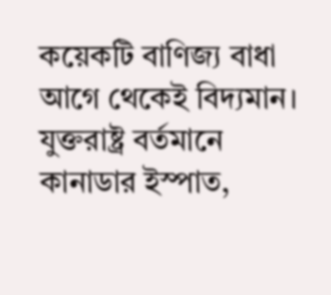কয়েকটি বাণিজ্য বাধা আগে থেকেই বিদ্যমান। যুক্তরাষ্ট্র বর্তমানে কানাডার ইস্পাত,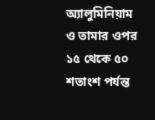অ্যালুমিনিয়াম ও তামার ওপর ১৫ থেকে ৫০ শতাংশ পর্যন্ত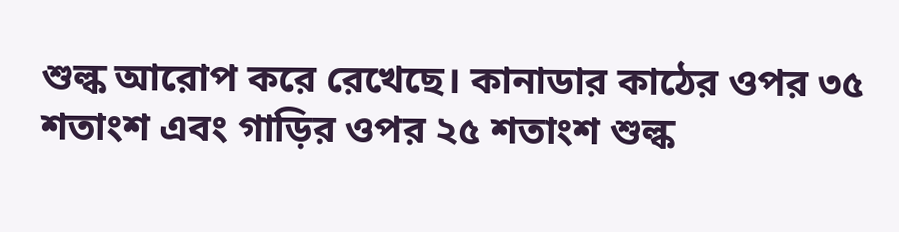শুল্ক আরোপ করে রেখেছে। কানাডার কাঠের ওপর ৩৫ শতাংশ এবং গাড়ির ওপর ২৫ শতাংশ শুল্ক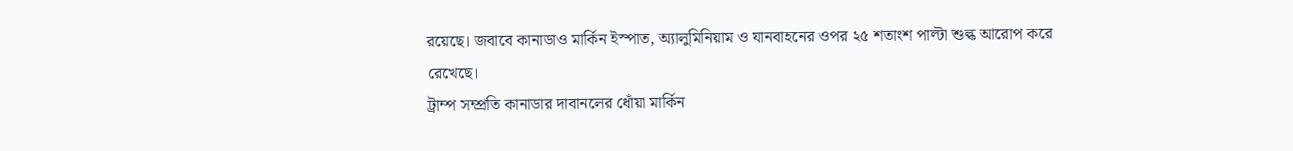রয়েছে। জবাবে কানাডাও মার্কিন ইস্পাত, অ্যালুমিনিয়াম ও যানবাহনের ওপর ২৫ শতাংশ পাল্টা শুল্ক আরোপ করে রেখেছে।
ট্রাম্প সম্প্রতি কানাডার দাবানলের ধোঁয়া মার্কিন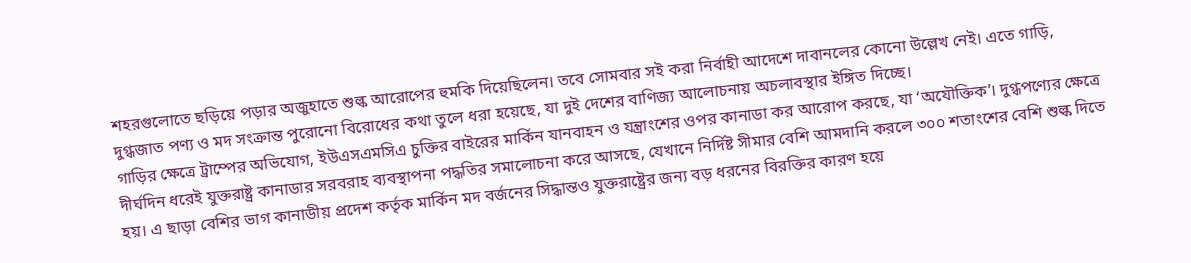শহরগুলোতে ছড়িয়ে পড়ার অজুহাতে শুল্ক আরোপের হুমকি দিয়েছিলেন। তবে সোমবার সই করা নির্বাহী আদেশে দাবানলের কোনো উল্লেখ নেই। এতে গাড়ি, দুগ্ধজাত পণ্য ও মদ সংক্রান্ত পুরোনো বিরোধের কথা তুলে ধরা হয়েছে, যা দুই দেশের বাণিজ্য আলোচনায় অচলাবস্থার ইঙ্গিত দিচ্ছে।
গাড়ির ক্ষেত্রে ট্রাম্পের অভিযোগ, ইউএসএমসিএ চুক্তির বাইরের মার্কিন যানবাহন ও যন্ত্রাংশের ওপর কানাডা কর আরোপ করছে, যা ‘অযৌক্তিক’। দুগ্ধপণ্যের ক্ষেত্রে দীর্ঘদিন ধরেই যুক্তরাষ্ট্র কানাডার সরবরাহ ব্যবস্থাপনা পদ্ধতির সমালোচনা করে আসছে, যেখানে নির্দিষ্ট সীমার বেশি আমদানি করলে ৩০০ শতাংশের বেশি শুল্ক দিতে হয়। এ ছাড়া বেশির ভাগ কানাডীয় প্রদেশ কর্তৃক মার্কিন মদ বর্জনের সিদ্ধান্তও যুক্তরাষ্ট্রের জন্য বড় ধরনের বিরক্তির কারণ হয়ে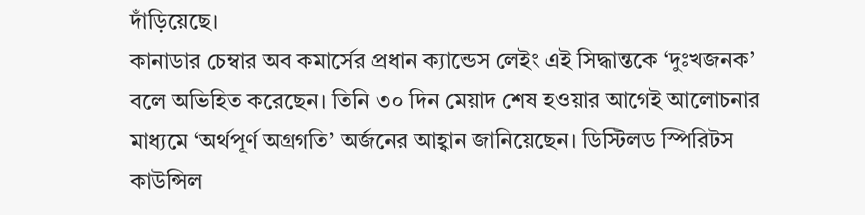দাঁড়িয়েছে।
কানাডার চেম্বার অব কমার্সের প্রধান ক্যান্ডেস লেইং এই সিদ্ধান্তকে ‘দুঃখজনক’ বলে অভিহিত করেছেন। তিনি ৩০ দিন মেয়াদ শেষ হওয়ার আগেই আলোচনার মাধ্যমে ‘অর্থপূর্ণ অগ্রগতি’ অর্জনের আহ্বান জানিয়েছেন। ডিস্টিলড স্পিরিটস কাউন্সিল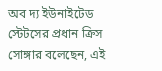অব দ্য ইউনাইটেড স্টেটসের প্রধান ক্রিস সোঙ্গার বলেছেন, এই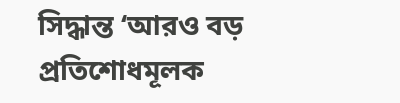সিদ্ধান্ত ‘আরও বড় প্রতিশোধমূলক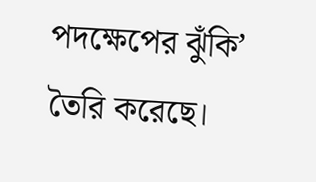পদক্ষেপের ঝুঁকি’ তৈরি করেছে।